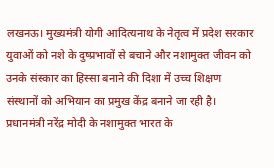लखनऊ। मुख्यमंत्री योगी आदित्यनाथ के नेतृत्व में प्रदेश सरकार युवाओं को नशे के दुष्प्रभावों से बचाने और नशामुक्त जीवन को उनके संस्कार का हिस्सा बनाने की दिशा में उच्च शिक्षण संस्थानों को अभियान का प्रमुख केंद्र बनाने जा रही है। प्रधानमंत्री नरेंद्र मोदी के नशामुक्त भारत के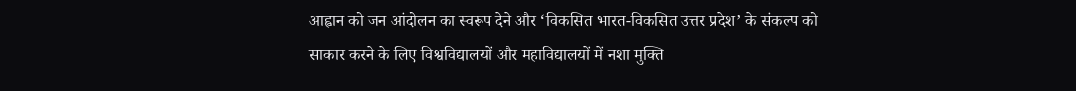आह्वान को जन आंदोलन का स्वरूप देने और ‘विकसित भारत-विकसित उत्तर प्रदेश’ के संकल्प को साकार करने के लिए विश्वविद्यालयों और महाविद्यालयों में नशा मुक्ति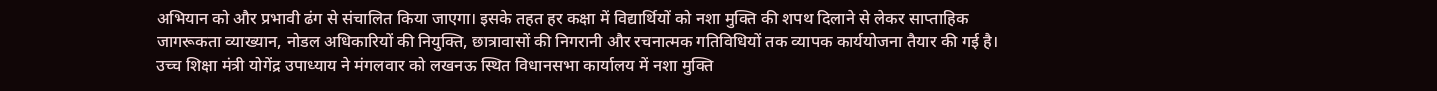अभियान को और प्रभावी ढंग से संचालित किया जाएगा। इसके तहत हर कक्षा में विद्यार्थियों को नशा मुक्ति की शपथ दिलाने से लेकर साप्ताहिक जागरूकता व्याख्यान, नोडल अधिकारियों की नियुक्ति, छात्रावासों की निगरानी और रचनात्मक गतिविधियों तक व्यापक कार्ययोजना तैयार की गई है।
उच्च शिक्षा मंत्री योगेंद्र उपाध्याय ने मंगलवार को लखनऊ स्थित विधानसभा कार्यालय में नशा मुक्ति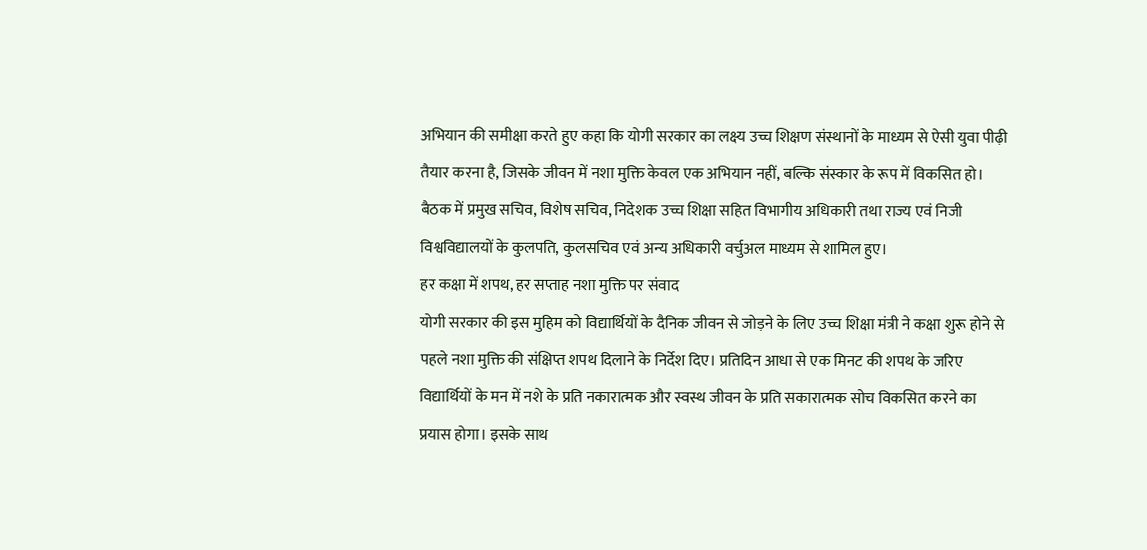अभियान की समीक्षा करते हुए कहा कि योगी सरकार का लक्ष्य उच्च शिक्षण संस्थानों के माध्यम से ऐसी युवा पीढ़ी तैयार करना है, जिसके जीवन में नशा मुक्ति केवल एक अभियान नहीं, बल्कि संस्कार के रूप में विकसित हो। बैठक में प्रमुख सचिव, विशेष सचिव, निदेशक उच्च शिक्षा सहित विभागीय अधिकारी तथा राज्य एवं निजी विश्वविद्यालयों के कुलपति, कुलसचिव एवं अन्य अधिकारी वर्चुअल माध्यम से शामिल हुए।
हर कक्षा में शपथ, हर सप्ताह नशा मुक्ति पर संवाद
योगी सरकार की इस मुहिम को विद्यार्थियों के दैनिक जीवन से जोड़ने के लिए उच्च शिक्षा मंत्री ने कक्षा शुरू होने से पहले नशा मुक्ति की संक्षिप्त शपथ दिलाने के निर्देश दिए। प्रतिदिन आधा से एक मिनट की शपथ के जरिए विद्यार्थियों के मन में नशे के प्रति नकारात्मक और स्वस्थ जीवन के प्रति सकारात्मक सोच विकसित करने का प्रयास होगा। इसके साथ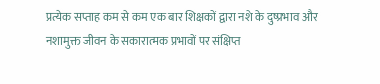प्रत्येक सप्ताह कम से कम एक बार शिक्षकों द्वारा नशे के दुष्प्रभाव और नशामुक्त जीवन के सकारात्मक प्रभावों पर संक्षिप्त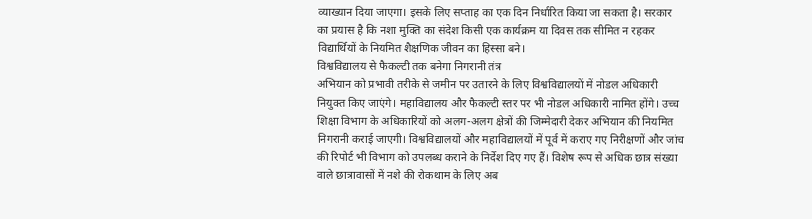व्याख्यान दिया जाएगा। इसके लिए सप्ताह का एक दिन निर्धारित किया जा सकता है। सरकार का प्रयास है कि नशा मुक्ति का संदेश किसी एक कार्यक्रम या दिवस तक सीमित न रहकर विद्यार्थियों के नियमित शैक्षणिक जीवन का हिस्सा बने।
विश्वविद्यालय से फैकल्टी तक बनेगा निगरानी तंत्र
अभियान को प्रभावी तरीके से जमीन पर उतारने के लिए विश्वविद्यालयों में नोडल अधिकारी नियुक्त किए जाएंगे। महाविद्यालय और फैकल्टी स्तर पर भी नोडल अधिकारी नामित होंगे। उच्च शिक्षा विभाग के अधिकारियों को अलग-अलग क्षेत्रों की जिम्मेदारी देकर अभियान की नियमित निगरानी कराई जाएगी। विश्वविद्यालयों और महाविद्यालयों में पूर्व में कराए गए निरीक्षणों और जांच की रिपोर्ट भी विभाग को उपलब्ध कराने के निर्देश दिए गए हैं। विशेष रूप से अधिक छात्र संख्या वाले छात्रावासों में नशे की रोकथाम के लिए अब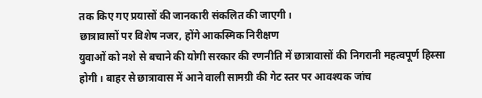तक किए गए प्रयासों की जानकारी संकलित की जाएगी।
छात्रावासों पर विशेष नजर, होंगे आकस्मिक निरीक्षण
युवाओं को नशे से बचाने की योगी सरकार की रणनीति में छात्रावासों की निगरानी महत्वपूर्ण हिस्सा होगी। बाहर से छात्रावास में आने वाली सामग्री की गेट स्तर पर आवश्यक जांच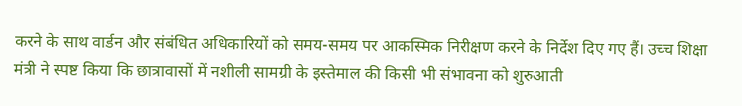करने के साथ वार्डन और संबंधित अधिकारियों को समय-समय पर आकस्मिक निरीक्षण करने के निर्देश दिए गए हैं। उच्च शिक्षा मंत्री ने स्पष्ट किया कि छात्रावासों में नशीली सामग्री के इस्तेमाल की किसी भी संभावना को शुरुआती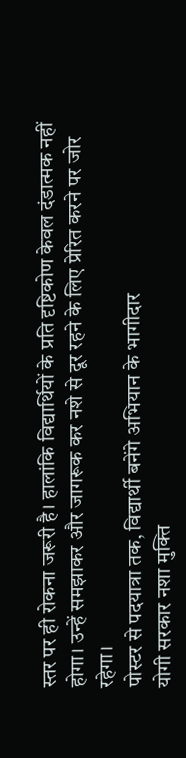स्तर पर ही रोकना जरूरी है। हालांकि विद्यार्थियों के प्रति दृष्टिकोण केवल दंडात्मक नहीं होगा। उन्हें समझाकर और जागरूक कर नशे से दूर रहने के लिए प्रेरित करने पर जोर रहेगा।
पोस्टर से पदयात्रा तक, विद्यार्थी बनेंगे अभियान के भागीदार
योगी सरकार नशा मुक्ति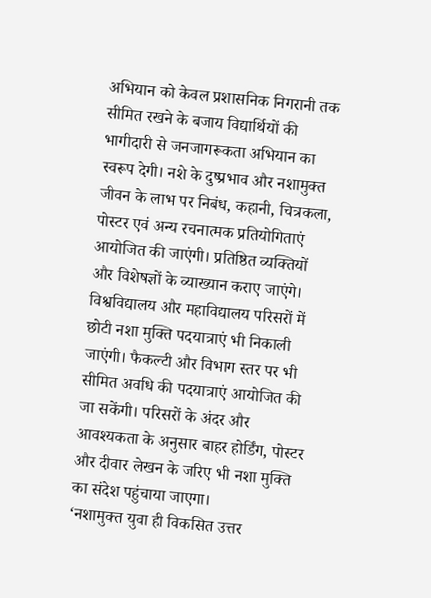अभियान को केवल प्रशासनिक निगरानी तक सीमित रखने के बजाय विद्यार्थियों की भागीदारी से जनजागरूकता अभियान का स्वरूप देगी। नशे के दुष्प्रभाव और नशामुक्त जीवन के लाभ पर निबंध, कहानी, चित्रकला, पोस्टर एवं अन्य रचनात्मक प्रतियोगिताएं आयोजित की जाएंगी। प्रतिष्ठित व्यक्तियों और विशेषज्ञों के व्याख्यान कराए जाएंगे। विश्वविद्यालय और महाविद्यालय परिसरों में छोटी नशा मुक्ति पदयात्राएं भी निकाली जाएंगी। फैकल्टी और विभाग स्तर पर भी सीमित अवधि की पदयात्राएं आयोजित की जा सकेंगी। परिसरों के अंदर और आवश्यकता के अनुसार बाहर होर्डिंग, पोस्टर और दीवार लेखन के जरिए भी नशा मुक्ति का संदेश पहुंचाया जाएगा।
‘नशामुक्त युवा ही विकसित उत्तर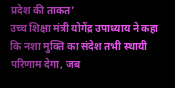प्रदेश की ताकत’
उच्च शिक्षा मंत्री योगेंद्र उपाध्याय ने कहा कि नशा मुक्ति का संदेश तभी स्थायी परिणाम देगा, जब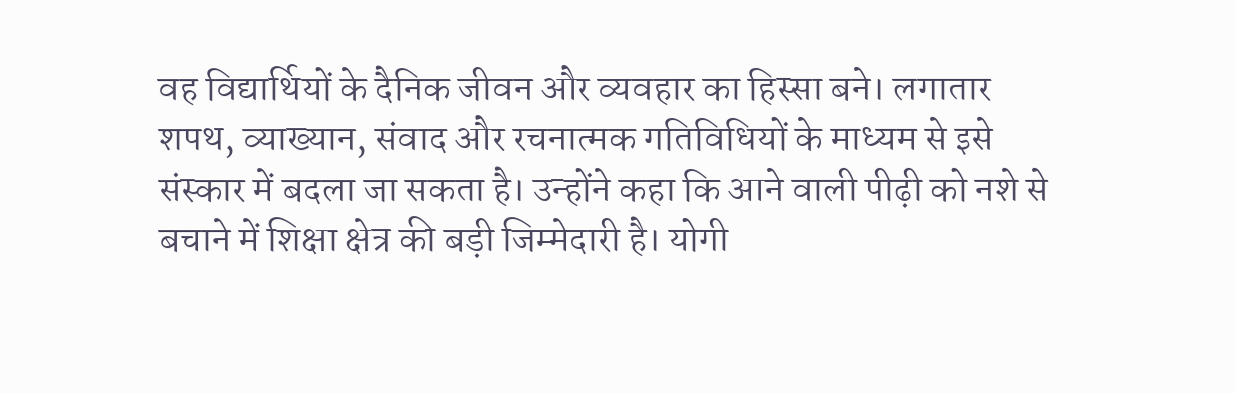वह विद्यार्थियों के दैनिक जीवन और व्यवहार का हिस्सा बने। लगातार शपथ, व्याख्यान, संवाद और रचनात्मक गतिविधियों के माध्यम से इसे संस्कार में बदला जा सकता है। उन्होंने कहा कि आने वाली पीढ़ी को नशे से बचाने में शिक्षा क्षेत्र की बड़ी जिम्मेदारी है। योगी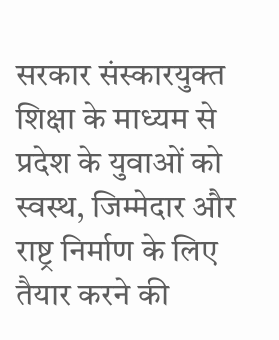सरकार संस्कारयुक्त शिक्षा के माध्यम से प्रदेश के युवाओं को स्वस्थ, जिम्मेदार और राष्ट्र निर्माण के लिए तैयार करने की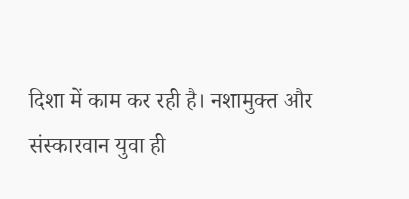दिशा में काम कर रही है। नशामुक्त और संस्कारवान युवा ही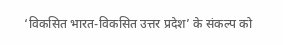‘विकसित भारत-विकसित उत्तर प्रदेश’ के संकल्प को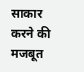साकार करने की मजबूत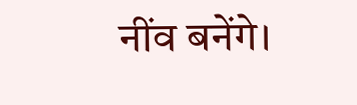नींव बनेंगे।